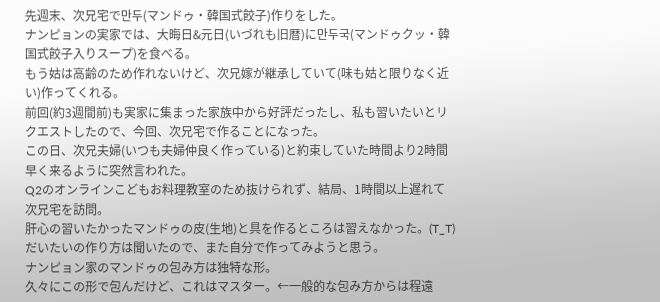先週末、次兄宅で만두(マンドゥ・韓国式餃子)作りをした。
ナンピョンの実家では、大晦日&元日(いづれも旧暦)に만두국(マンドゥクッ・韓国式餃子入りスープ)を食べる。
もう姑は高齢のため作れないけど、次兄嫁が継承していて(味も姑と限りなく近い)作ってくれる。
前回(約3週間前)も実家に集まった家族中から好評だったし、私も習いたいとリクエストしたので、今回、次兄宅で作ることになった。
この日、次兄夫婦(いつも夫婦仲良く作っている)と約束していた時間より2時間早く来るように突然言われた。
Q2のオンラインこどもお料理教室のため抜けられず、結局、1時間以上遅れて次兄宅を訪問。
肝心の習いたかったマンドゥの皮(生地)と具を作るところは習えなかった。(T_T)
だいたいの作り方は聞いたので、また自分で作ってみようと思う。
ナンピョン家のマンドゥの包み方は独特な形。
久々にこの形で包んだけど、これはマスター。←一般的な包み方からは程遠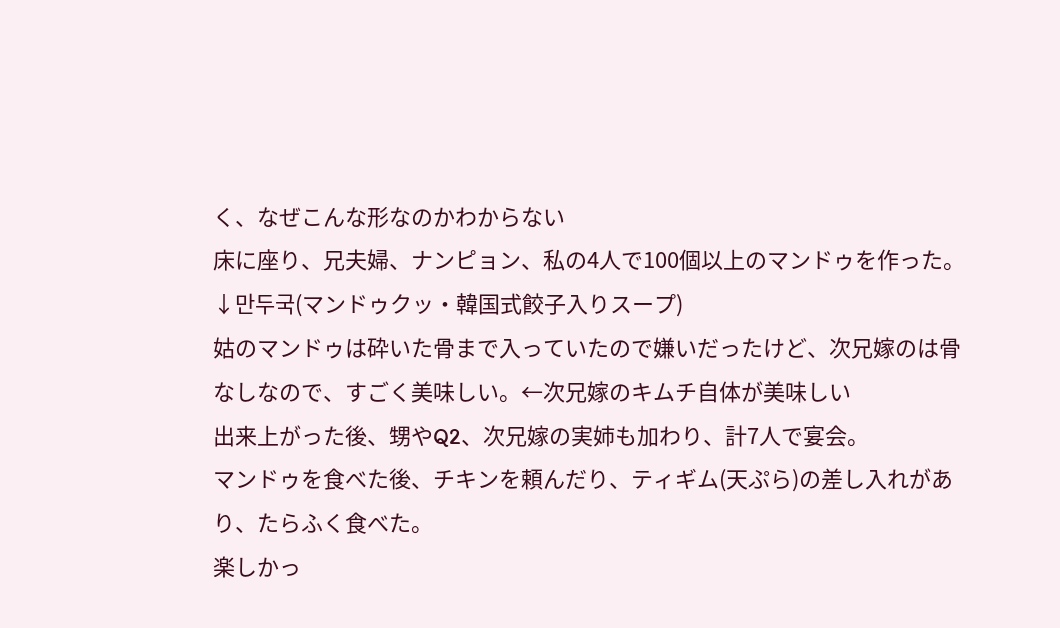く、なぜこんな形なのかわからない
床に座り、兄夫婦、ナンピョン、私の4人で100個以上のマンドゥを作った。
↓만두국(マンドゥクッ・韓国式餃子入りスープ)
姑のマンドゥは砕いた骨まで入っていたので嫌いだったけど、次兄嫁のは骨なしなので、すごく美味しい。←次兄嫁のキムチ自体が美味しい
出来上がった後、甥やQ2、次兄嫁の実姉も加わり、計7人で宴会。
マンドゥを食べた後、チキンを頼んだり、ティギム(天ぷら)の差し入れがあり、たらふく食べた。
楽しかっ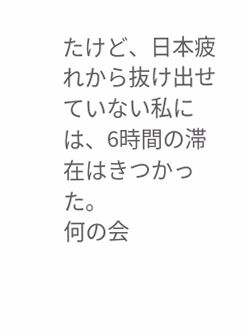たけど、日本疲れから抜け出せていない私には、6時間の滞在はきつかった。
何の会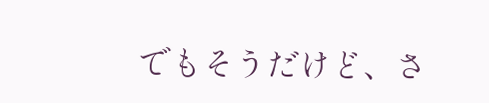でもそうだけど、さ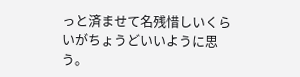っと済ませて名残惜しいくらいがちょうどいいように思う。